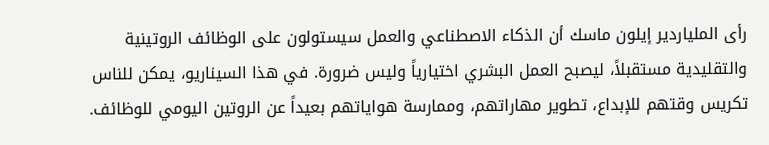رأى الملياردير إيلون ماسك أن الذكاء الاصطناعي والعمل سيستولون على الوظائف الروتينية والتقليدية مستقبلاً، ليصبح العمل البشري اختيارياً وليس ضرورة. في هذا السيناريو، يمكن للناس تكريس وقتهم للإبداع، تطوير مهاراتهم، وممارسة هواياتهم بعيداً عن الروتين اليومي للوظائف.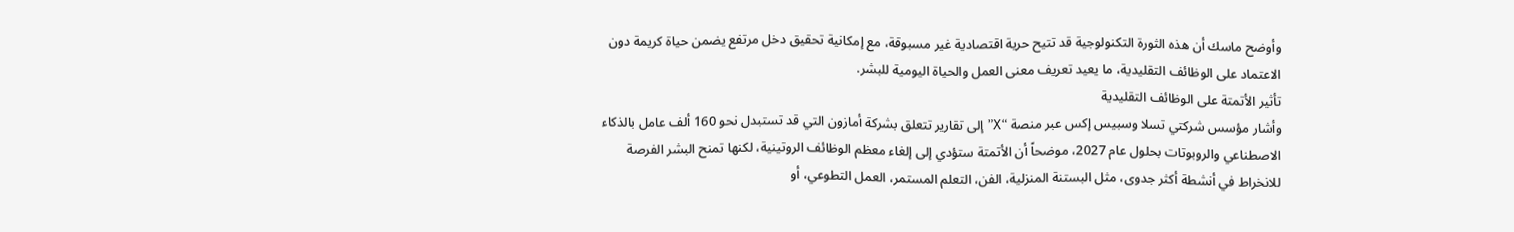وأوضح ماسك أن هذه الثورة التكنولوجية قد تتيح حرية اقتصادية غير مسبوقة، مع إمكانية تحقيق دخل مرتفع يضمن حياة كريمة دون الاعتماد على الوظائف التقليدية، ما يعيد تعريف معنى العمل والحياة اليومية للبشر.
تأثير الأتمتة على الوظائف التقليدية
وأشار مؤسس شركتي تسلا وسبيس إكس عبر منصة “X” إلى تقارير تتعلق بشركة أمازون التي قد تستبدل نحو 160 ألف عامل بالذكاء الاصطناعي والروبوتات بحلول عام 2027، موضحاً أن الأتمتة ستؤدي إلى إلغاء معظم الوظائف الروتينية، لكنها تمنح البشر الفرصة للانخراط في أنشطة أكثر جدوى، مثل البستنة المنزلية، الفن، التعلم المستمر، العمل التطوعي، أو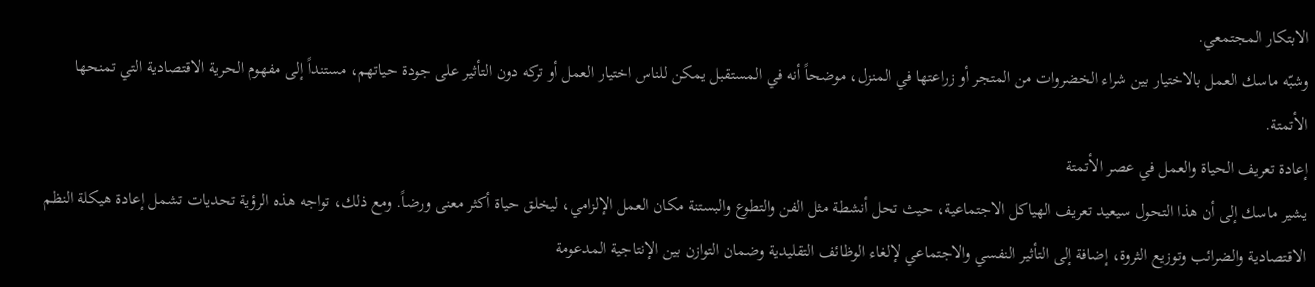الابتكار المجتمعي.
وشبّه ماسك العمل بالاختيار بين شراء الخضروات من المتجر أو زراعتها في المنزل، موضحاً أنه في المستقبل يمكن للناس اختيار العمل أو تركه دون التأثير على جودة حياتهم، مستنداً إلى مفهوم الحرية الاقتصادية التي تمنحها الأتمتة.
إعادة تعريف الحياة والعمل في عصر الأتمتة
يشير ماسك إلى أن هذا التحول سيعيد تعريف الهياكل الاجتماعية، حيث تحل أنشطة مثل الفن والتطوع والبستنة مكان العمل الإلزامي، ليخلق حياة أكثر معنى ورضاً. ومع ذلك، تواجه هذه الرؤية تحديات تشمل إعادة هيكلة النظم الاقتصادية والضرائب وتوزيع الثروة، إضافة إلى التأثير النفسي والاجتماعي لإلغاء الوظائف التقليدية وضمان التوازن بين الإنتاجية المدعومة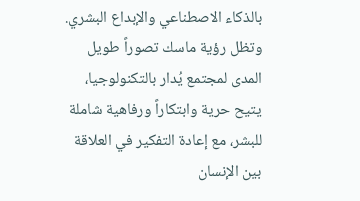بالذكاء الاصطناعي والإبداع البشري.
وتظل رؤية ماسك تصوراً طويل المدى لمجتمع يُدار بالتكنولوجيا، يتيح حرية وابتكاراً ورفاهية شاملة للبشر، مع إعادة التفكير في العلاقة بين الإنسان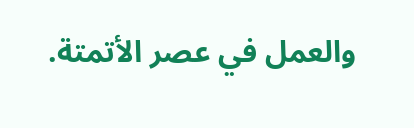والعمل في عصر الأتمتة.